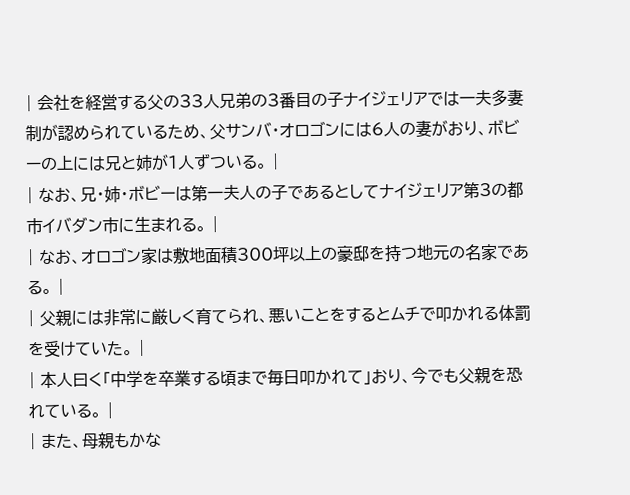| 会社を経営する父の33人兄弟の3番目の子ナイジェリアでは一夫多妻制が認められているため、父サンバ・オロゴンには6人の妻がおり、ボビーの上には兄と姉が1人ずついる。 |
| なお、兄・姉・ボビーは第一夫人の子であるとしてナイジェリア第3の都市イバダン市に生まれる。 |
| なお、オロゴン家は敷地面積300坪以上の豪邸を持つ地元の名家である。 |
| 父親には非常に厳しく育てられ、悪いことをするとムチで叩かれる体罰を受けていた。 |
| 本人曰く「中学を卒業する頃まで毎日叩かれて」おり、今でも父親を恐れている。 |
| また、母親もかな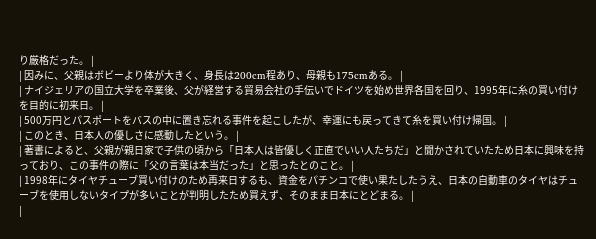り厳格だった。 |
| 因みに、父親はボビーより体が大きく、身長は200cm程あり、母親も175cmある。 |
| ナイジェリアの国立大学を卒業後、父が経営する貿易会社の手伝いでドイツを始め世界各国を回り、1995年に糸の買い付けを目的に初来日。 |
| 500万円とパスポートをバスの中に置き忘れる事件を起こしたが、幸運にも戻ってきて糸を買い付け帰国。 |
| このとき、日本人の優しさに感動したという。 |
| 著書によると、父親が親日家で子供の頃から「日本人は皆優しく正直でいい人たちだ」と聞かされていたため日本に興味を持っており、この事件の際に「父の言葉は本当だった」と思ったとのこと。 |
| 1998年にタイヤチューブ買い付けのため再来日するも、資金をパチンコで使い果たしたうえ、日本の自動車のタイヤはチューブを使用しないタイプが多いことが判明したため買えず、そのまま日本にとどまる。 |
|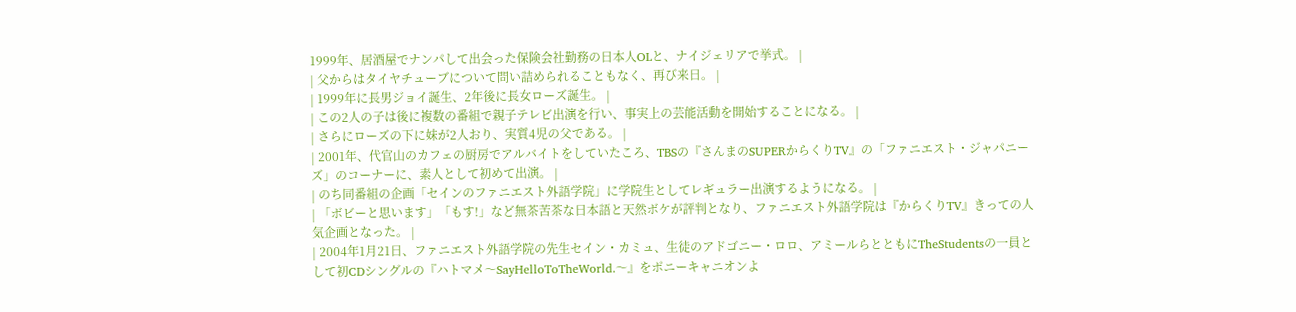1999年、居酒屋でナンパして出会った保険会社勤務の日本人OLと、ナイジェリアで挙式。 |
| 父からはタイヤチューブについて問い詰められることもなく、再び来日。 |
| 1999年に長男ジョイ誕生、2年後に長女ローズ誕生。 |
| この2人の子は後に複数の番組で親子テレビ出演を行い、事実上の芸能活動を開始することになる。 |
| さらにローズの下に妹が2人おり、実質4児の父である。 |
| 2001年、代官山のカフェの厨房でアルバイトをしていたころ、TBSの『さんまのSUPERからくりTV』の「ファニエスト・ジャパニーズ」のコーナーに、素人として初めて出演。 |
| のち同番組の企画「セインのファニエスト外語学院」に学院生としてレギュラー出演するようになる。 |
| 「ボビーと思います」「もす!」など無茶苦茶な日本語と天然ボケが評判となり、ファニエスト外語学院は『からくりTV』きっての人気企画となった。 |
| 2004年1月21日、ファニエスト外語学院の先生セイン・カミュ、生徒のアドゴニー・ロロ、アミールらとともにTheStudentsの一員として初CDシングルの『ハトマメ〜SayHelloToTheWorld.〜』をポニーキャニオンよ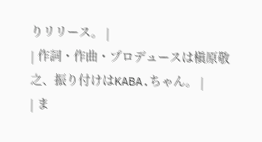りリリース。 |
| 作詞・作曲・プロデュースは槇原敬之、振り付けはKABA.ちゃん。 |
| ま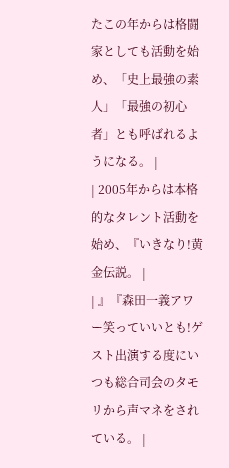たこの年からは格闘家としても活動を始め、「史上最強の素人」「最強の初心者」とも呼ばれるようになる。 |
| 2005年からは本格的なタレント活動を始め、『いきなり!黄金伝説。 |
| 』『森田一義アワー笑っていいとも!ゲスト出演する度にいつも総合司会のタモリから声マネをされている。 |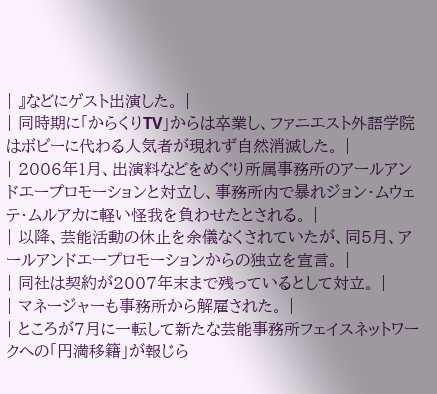| 』などにゲスト出演した。 |
| 同時期に「からくりTV」からは卒業し、ファニエスト外語学院はボビーに代わる人気者が現れず自然消滅した。 |
| 2006年1月、出演料などをめぐり所属事務所のアールアンドエープロモーションと対立し、事務所内で暴れジョン・ムウェテ・ムルアカに軽い怪我を負わせたとされる。 |
| 以降、芸能活動の休止を余儀なくされていたが、同5月、アールアンドエープロモーションからの独立を宣言。 |
| 同社は契約が2007年末まで残っているとして対立。 |
| マネージャーも事務所から解雇された。 |
| ところが7月に一転して新たな芸能事務所フェイスネットワークへの「円満移籍」が報じら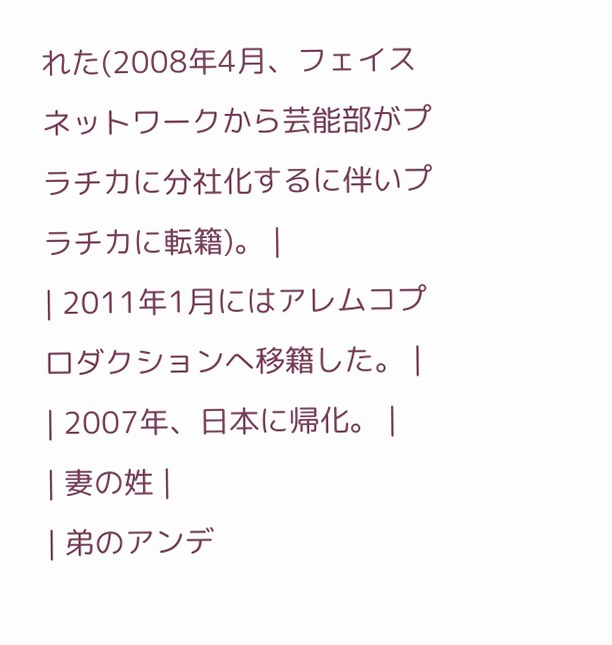れた(2008年4月、フェイスネットワークから芸能部がプラチカに分社化するに伴いプラチカに転籍)。 |
| 2011年1月にはアレムコプロダクションへ移籍した。 |
| 2007年、日本に帰化。 |
| 妻の姓 |
| 弟のアンデ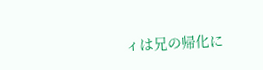ィは兄の帰化に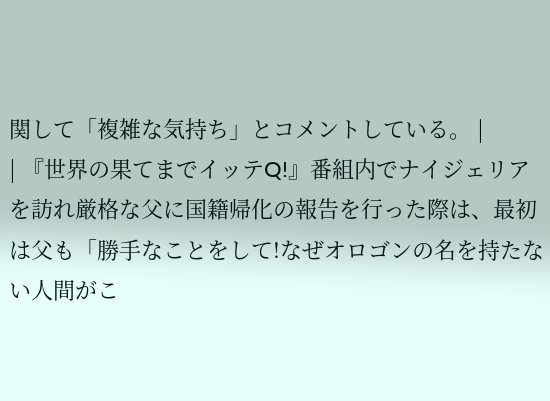関して「複雑な気持ち」とコメントしている。 |
| 『世界の果てまでイッテQ!』番組内でナイジェリアを訪れ厳格な父に国籍帰化の報告を行った際は、最初は父も「勝手なことをして!なぜオロゴンの名を持たない人間がこ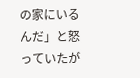の家にいるんだ」と怒っていたが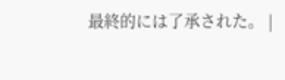最終的には了承された。 |